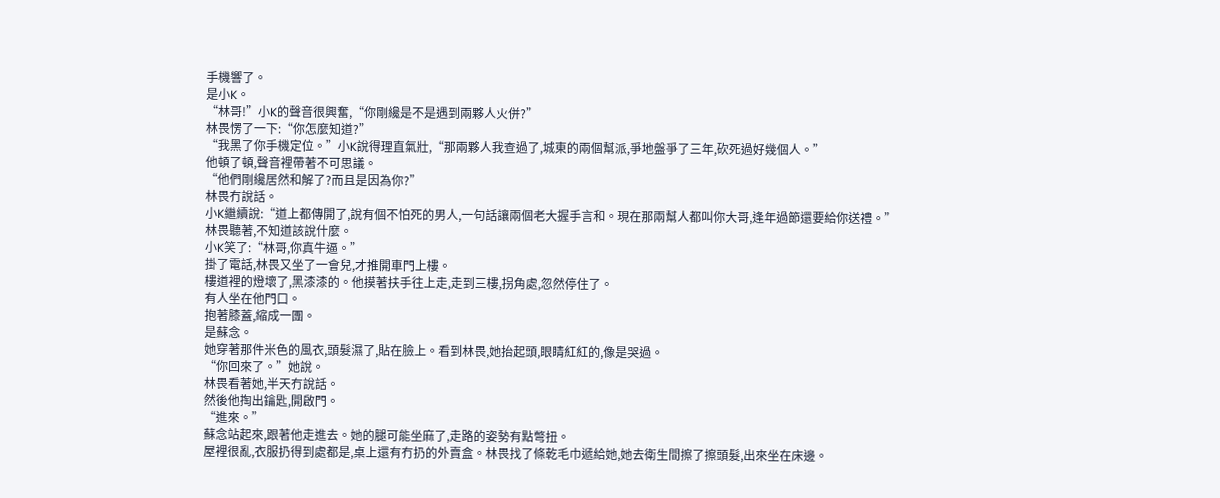手機響了。
是小K。
“林哥!”小K的聲音很興奮,“你剛纔是不是遇到兩夥人火併?”
林畏愣了一下:“你怎麼知道?”
“我黑了你手機定位。”小K說得理直氣壯,“那兩夥人我查過了,城東的兩個幫派,爭地盤爭了三年,砍死過好幾個人。”
他頓了頓,聲音裡帶著不可思議。
“他們剛纔居然和解了?而且是因為你?”
林畏冇說話。
小K繼續說:“道上都傳開了,說有個不怕死的男人,一句話讓兩個老大握手言和。現在那兩幫人都叫你大哥,逢年過節還要給你送禮。”
林畏聽著,不知道該說什麼。
小K笑了:“林哥,你真牛逼。”
掛了電話,林畏又坐了一會兒,才推開車門上樓。
樓道裡的燈壞了,黑漆漆的。他摸著扶手往上走,走到三樓,拐角處,忽然停住了。
有人坐在他門口。
抱著膝蓋,縮成一團。
是蘇念。
她穿著那件米色的風衣,頭髮濕了,貼在臉上。看到林畏,她抬起頭,眼睛紅紅的,像是哭過。
“你回來了。”她說。
林畏看著她,半天冇說話。
然後他掏出鑰匙,開啟門。
“進來。”
蘇念站起來,跟著他走進去。她的腿可能坐麻了,走路的姿勢有點彆扭。
屋裡很亂,衣服扔得到處都是,桌上還有冇扔的外賣盒。林畏找了條乾毛巾遞給她,她去衛生間擦了擦頭髮,出來坐在床邊。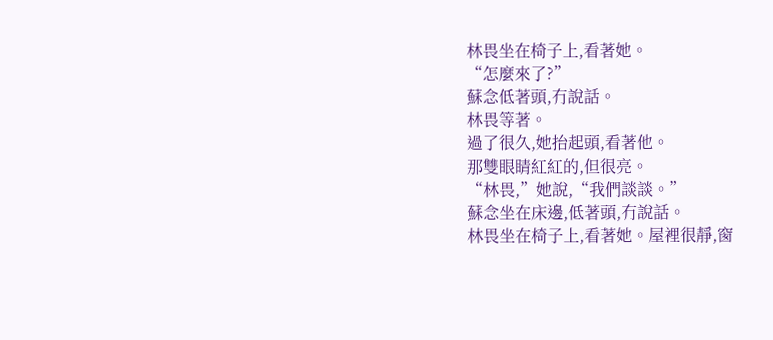林畏坐在椅子上,看著她。
“怎麼來了?”
蘇念低著頭,冇說話。
林畏等著。
過了很久,她抬起頭,看著他。
那雙眼睛紅紅的,但很亮。
“林畏,”她說,“我們談談。”
蘇念坐在床邊,低著頭,冇說話。
林畏坐在椅子上,看著她。屋裡很靜,窗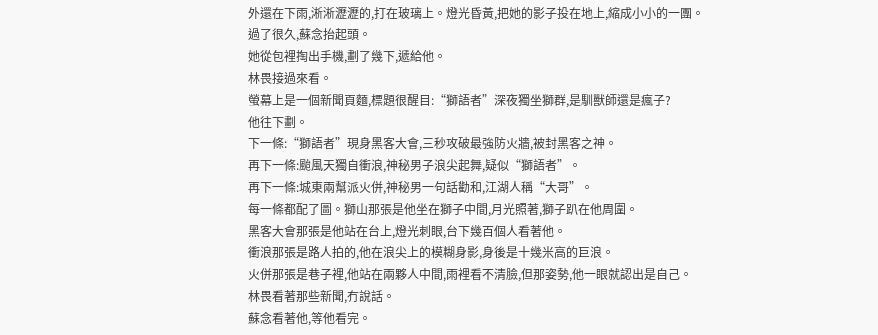外還在下雨,淅淅瀝瀝的,打在玻璃上。燈光昏黃,把她的影子投在地上,縮成小小的一團。
過了很久,蘇念抬起頭。
她從包裡掏出手機,劃了幾下,遞給他。
林畏接過來看。
螢幕上是一個新聞頁麵,標題很醒目:“獅語者”深夜獨坐獅群,是馴獸師還是瘋子?
他往下劃。
下一條:“獅語者”現身黑客大會,三秒攻破最強防火牆,被封黑客之神。
再下一條:颱風天獨自衝浪,神秘男子浪尖起舞,疑似“獅語者”。
再下一條:城東兩幫派火併,神秘男一句話勸和,江湖人稱“大哥”。
每一條都配了圖。獅山那張是他坐在獅子中間,月光照著,獅子趴在他周圍。
黑客大會那張是他站在台上,燈光刺眼,台下幾百個人看著他。
衝浪那張是路人拍的,他在浪尖上的模糊身影,身後是十幾米高的巨浪。
火併那張是巷子裡,他站在兩夥人中間,雨裡看不清臉,但那姿勢,他一眼就認出是自己。
林畏看著那些新聞,冇說話。
蘇念看著他,等他看完。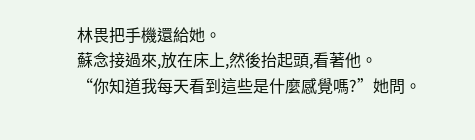林畏把手機還給她。
蘇念接過來,放在床上,然後抬起頭,看著他。
“你知道我每天看到這些是什麼感覺嗎?”她問。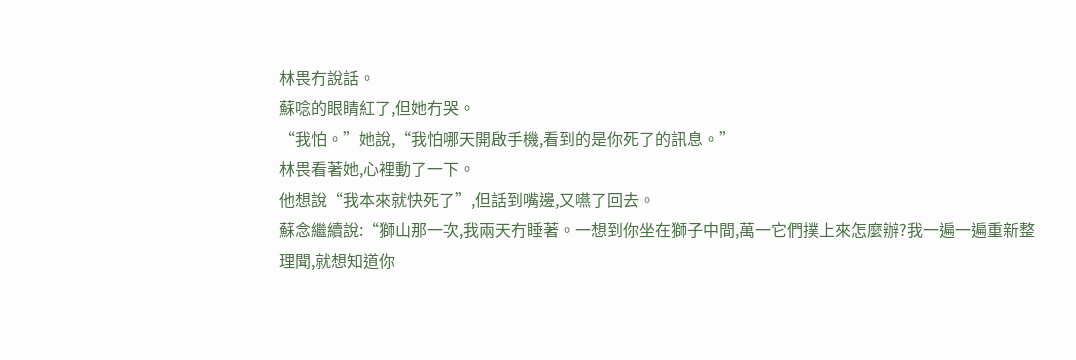林畏冇說話。
蘇唸的眼睛紅了,但她冇哭。
“我怕。”她說,“我怕哪天開啟手機,看到的是你死了的訊息。”
林畏看著她,心裡動了一下。
他想說“我本來就快死了”,但話到嘴邊,又嚥了回去。
蘇念繼續說:“獅山那一次,我兩天冇睡著。一想到你坐在獅子中間,萬一它們撲上來怎麼辦?我一遍一遍重新整理聞,就想知道你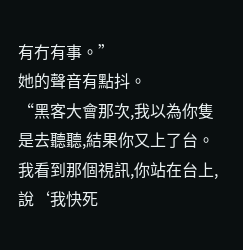有冇有事。”
她的聲音有點抖。
“黑客大會那次,我以為你隻是去聽聽,結果你又上了台。我看到那個視訊,你站在台上,說‘我快死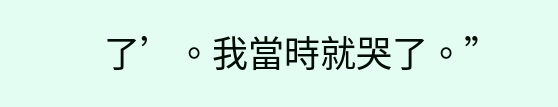了’。我當時就哭了。”